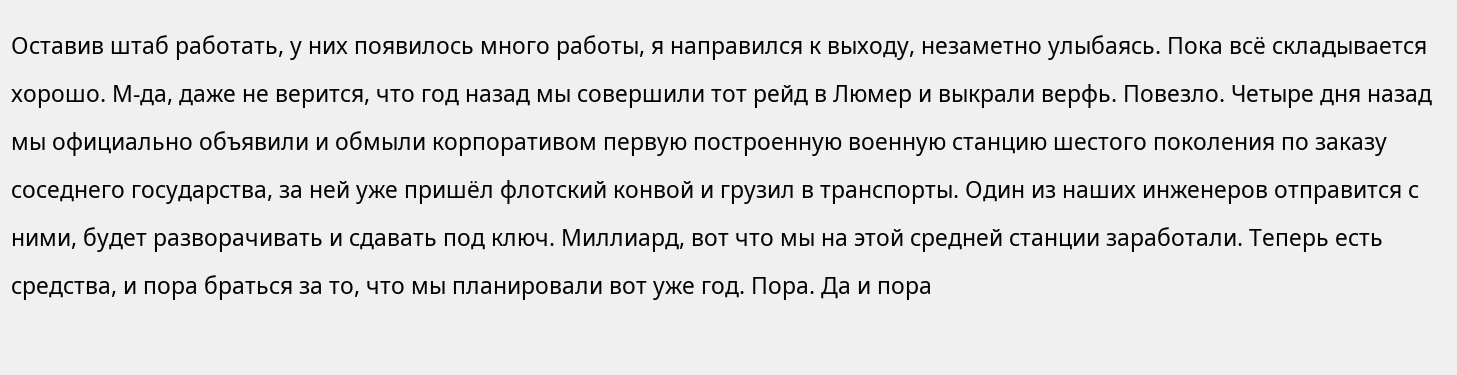Оставив штаб работать, у них появилось много работы, я направился к выходу, незаметно улыбаясь. Пока всё складывается хорошо. М-да, даже не верится, что год назад мы совершили тот рейд в Люмер и выкрали верфь. Повезло. Четыре дня назад мы официально объявили и обмыли корпоративом первую построенную военную станцию шестого поколения по заказу соседнего государства, за ней уже пришёл флотский конвой и грузил в транспорты. Один из наших инженеров отправится с ними, будет разворачивать и сдавать под ключ. Миллиард, вот что мы на этой средней станции заработали. Теперь есть средства, и пора браться за то, что мы планировали вот уже год. Пора. Да и пора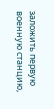заложить первую военную станцию,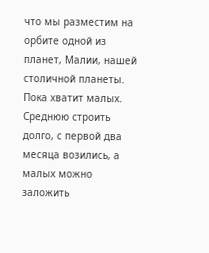что мы разместим на орбите одной из планет, Малии, нашей столичной планеты.
Пока хватит малых. Среднюю строить долго, с первой два месяца возились, а малых можно заложить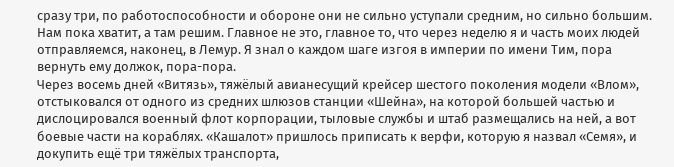сразу три, по работоспособности и обороне они не сильно уступали средним, но сильно большим. Нам пока хватит, а там решим. Главное не это, главное то, что через неделю я и часть моих людей отправляемся, наконец, в Лемур. Я знал о каждом шаге изгоя в империи по имени Тим, пора вернуть ему должок, пора-пора.
Через восемь дней «Витязь», тяжёлый авианесущий крейсер шестого поколения модели «Влом», отстыковался от одного из средних шлюзов станции «Шейна», на которой большей частью и дислоцировался военный флот корпорации, тыловые службы и штаб размещались на ней, а вот боевые части на кораблях. «Кашалот» пришлось приписать к верфи, которую я назвал «Семя», и докупить ещё три тяжёлых транспорта,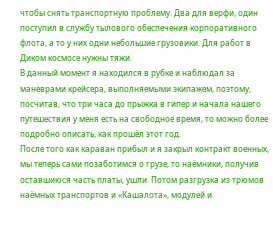чтобы снять транспортную проблему. Два для верфи, один поступил в службу тылового обеспечения корпоративного флота, а то у них одни небольшие грузовики. Для работ в Диком космосе нужны тяжи.
В данный момент я находился в рубке и наблюдал за маневрами крейсера, выполняемыми экипажем, поэтому, посчитав, что три часа до прыжка в гипер и начала нашего путешествия у меня есть на свободное время, то можно более подробно описать, как прошёл этот год.
После того как караван прибыл и я закрыл контракт военных, мы теперь сами позаботимся о грузе, то наёмники, получив оставшиюся часть платы, ушли. Потом разгрузка из трюмов наёмных транспортов и «Кашалота», модулей и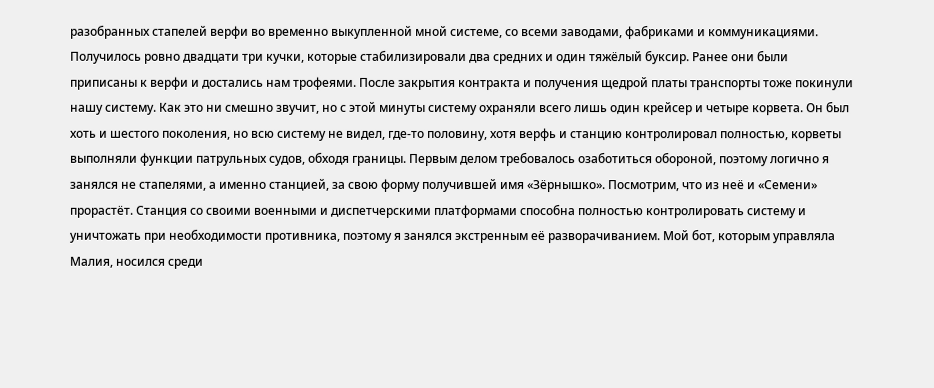разобранных стапелей верфи во временно выкупленной мной системе, со всеми заводами, фабриками и коммуникациями. Получилось ровно двадцати три кучки, которые стабилизировали два средних и один тяжёлый буксир. Ранее они были приписаны к верфи и достались нам трофеями. После закрытия контракта и получения щедрой платы транспорты тоже покинули нашу систему. Как это ни смешно звучит, но с этой минуты систему охраняли всего лишь один крейсер и четыре корвета. Он был хоть и шестого поколения, но всю систему не видел, где-то половину, хотя верфь и станцию контролировал полностью, корветы выполняли функции патрульных судов, обходя границы. Первым делом требовалось озаботиться обороной, поэтому логично я занялся не стапелями, а именно станцией, за свою форму получившей имя «Зёрнышко». Посмотрим, что из неё и «Семени» прорастёт. Станция со своими военными и диспетчерскими платформами способна полностью контролировать систему и уничтожать при необходимости противника, поэтому я занялся экстренным её разворачиванием. Мой бот, которым управляла Малия, носился среди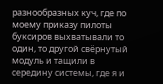разнообразных куч, где по моему приказу пилоты буксиров выхватывали то один, то другой свёрнутый модуль и тащили в середину системы, где я и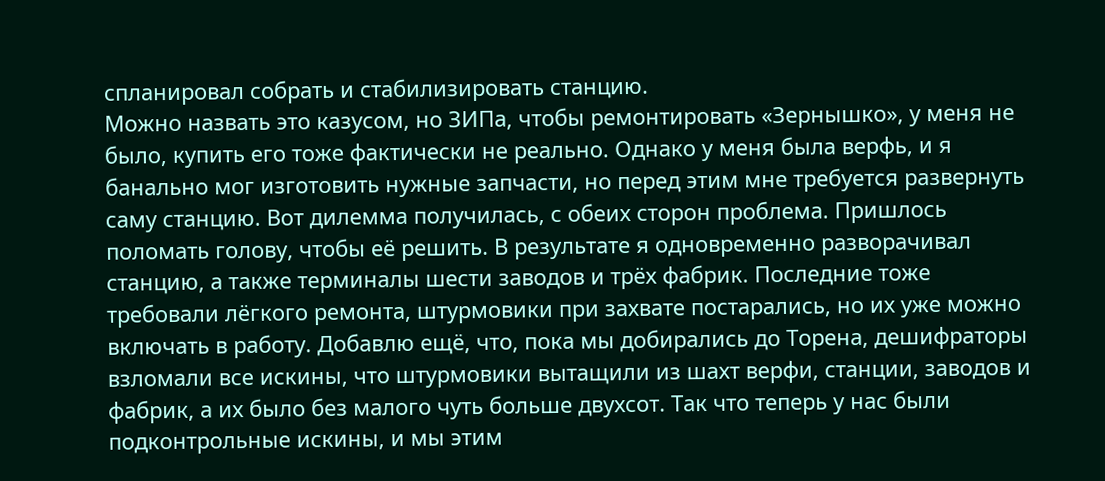спланировал собрать и стабилизировать станцию.
Можно назвать это казусом, но ЗИПа, чтобы ремонтировать «Зернышко», у меня не было, купить его тоже фактически не реально. Однако у меня была верфь, и я банально мог изготовить нужные запчасти, но перед этим мне требуется развернуть саму станцию. Вот дилемма получилась, с обеих сторон проблема. Пришлось поломать голову, чтобы её решить. В результате я одновременно разворачивал станцию, а также терминалы шести заводов и трёх фабрик. Последние тоже требовали лёгкого ремонта, штурмовики при захвате постарались, но их уже можно включать в работу. Добавлю ещё, что, пока мы добирались до Торена, дешифраторы взломали все искины, что штурмовики вытащили из шахт верфи, станции, заводов и фабрик, а их было без малого чуть больше двухсот. Так что теперь у нас были подконтрольные искины, и мы этим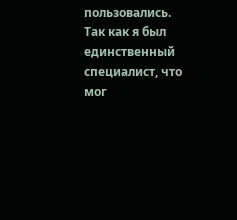пользовались.
Так как я был единственный специалист, что мог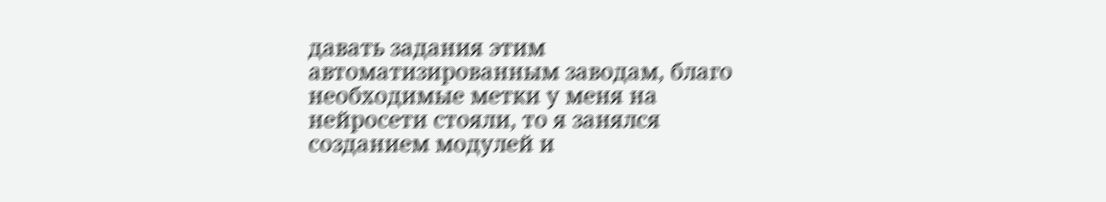давать задания этим автоматизированным заводам, благо необходимые метки у меня на нейросети стояли, то я занялся созданием модулей и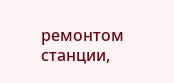ремонтом станции,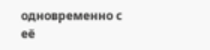одновременно с её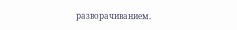разворачиванием.